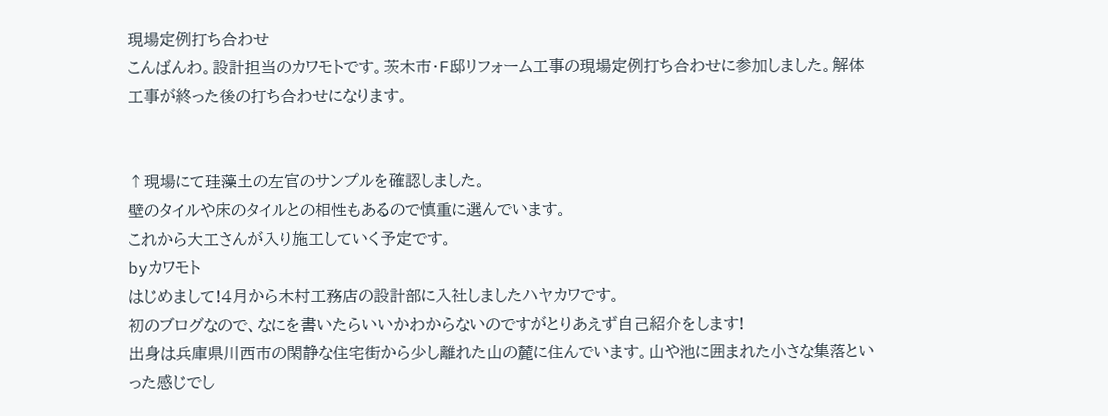現場定例打ち合わせ
こんばんわ。設計担当のカワモトです。茨木市・F邸リフォーム工事の現場定例打ち合わせに参加しました。解体工事が終った後の打ち合わせになります。


↑現場にて珪藻土の左官のサンプルを確認しました。
壁のタイルや床のタイルとの相性もあるので慎重に選んでいます。
これから大工さんが入り施工していく予定です。
byカワモト
はじめまして!4月から木村工務店の設計部に入社しましたハヤカワです。
初のブログなので、なにを書いたらいいかわからないのですがとりあえず自己紹介をします!
出身は兵庫県川西市の閑静な住宅街から少し離れた山の麓に住んでいます。山や池に囲まれた小さな集落といった感じでし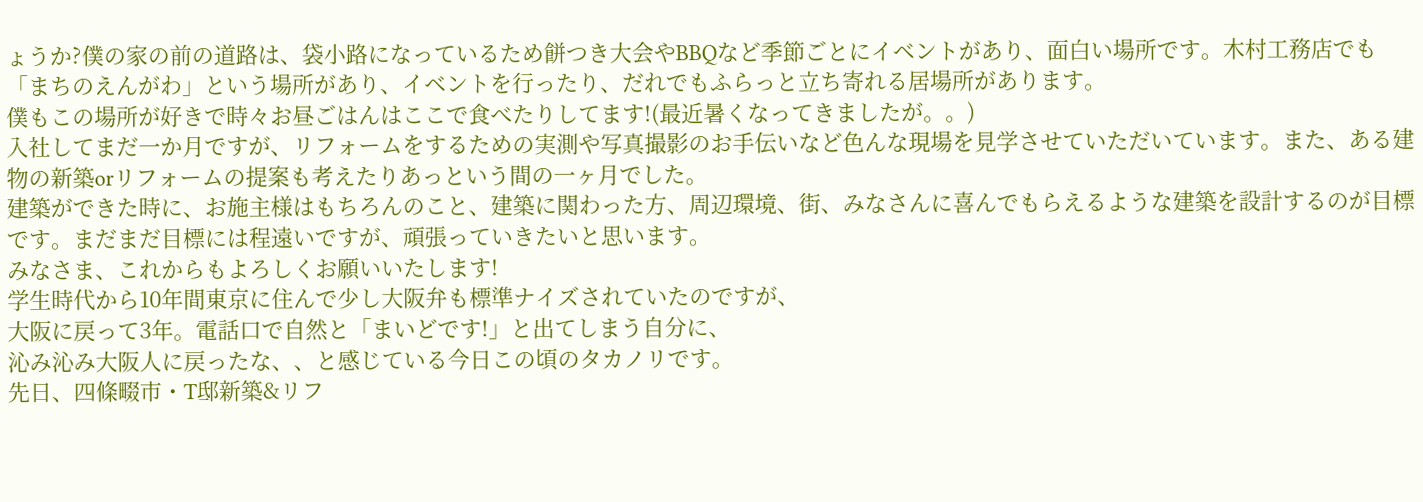ょうか?僕の家の前の道路は、袋小路になっているため餅つき大会やBBQなど季節ごとにイベントがあり、面白い場所です。木村工務店でも「まちのえんがわ」という場所があり、イベントを行ったり、だれでもふらっと立ち寄れる居場所があります。
僕もこの場所が好きで時々お昼ごはんはここで食べたりしてます!(最近暑くなってきましたが。。)
入社してまだ一か月ですが、リフォームをするための実測や写真撮影のお手伝いなど色んな現場を見学させていただいています。また、ある建物の新築orリフォームの提案も考えたりあっという間の一ヶ月でした。
建築ができた時に、お施主様はもちろんのこと、建築に関わった方、周辺環境、街、みなさんに喜んでもらえるような建築を設計するのが目標です。まだまだ目標には程遠いですが、頑張っていきたいと思います。
みなさま、これからもよろしくお願いいたします!
学生時代から10年間東京に住んで少し大阪弁も標準ナイズされていたのですが、
大阪に戻って3年。電話口で自然と「まいどです!」と出てしまう自分に、
沁み沁み大阪人に戻ったな、、と感じている今日この頃のタカノリです。
先日、四條畷市・T邸新築&リフ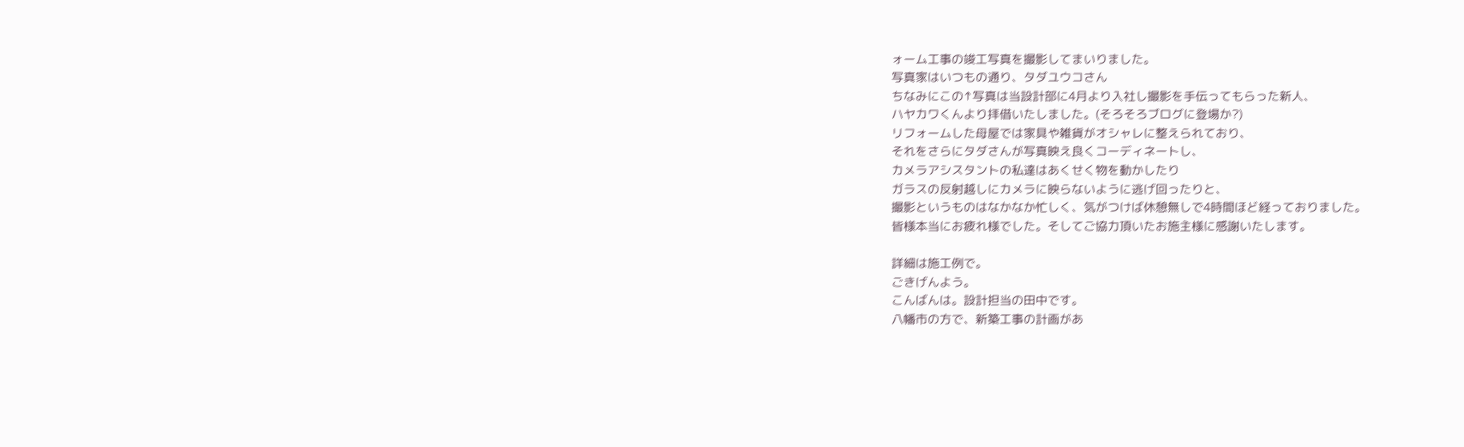ォーム工事の竣工写真を撮影してまいりました。
写真家はいつもの通り、タダユウコさん
ちなみにこの↑写真は当設計部に4月より入社し撮影を手伝ってもらった新人、
ハヤカワくんより拝借いたしました。(そろそろブログに登場か?)
リフォームした母屋では家具や雑貨がオシャレに整えられており、
それをさらにタダさんが写真映え良くコーディネートし、
カメラアシスタントの私達はあくせく物を動かしたり
ガラスの反射越しにカメラに映らないように逃げ回ったりと、
撮影というものはなかなか忙しく、気がつけば休憩無しで4時間ほど経っておりました。
皆様本当にお疲れ様でした。そしてご協力頂いたお施主様に感謝いたします。

詳細は施工例で。
ごきげんよう。
こんばんは。設計担当の田中です。
八幡市の方で、新築工事の計画があ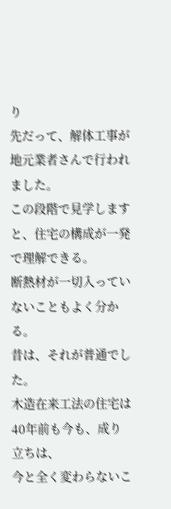り
先だって、解体工事が地元業者さんで行われました。
この段階で見学しますと、住宅の構成が一発で理解できる。
断熱材が一切入っていないこともよく分かる。
昔は、それが普通でした。
木造在来工法の住宅は40年前も今も、成り立ちは、
今と全く変わらないこ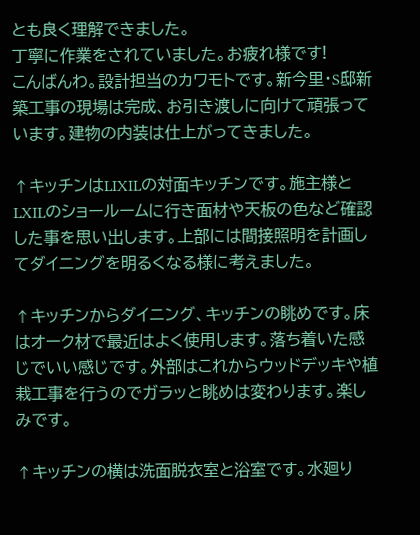とも良く理解できました。
丁寧に作業をされていました。お疲れ様です!
こんばんわ。設計担当のカワモトです。新今里・S邸新築工事の現場は完成、お引き渡しに向けて頑張っています。建物の内装は仕上がってきました。

↑キッチンはLIXILの対面キッチンです。施主様とLXILのショールームに行き面材や天板の色など確認した事を思い出します。上部には間接照明を計画してダイニングを明るくなる様に考えました。

↑キッチンからダイニング、キッチンの眺めです。床はオーク材で最近はよく使用します。落ち着いた感じでいい感じです。外部はこれからウッドデッキや植栽工事を行うのでガラッと眺めは変わります。楽しみです。

↑キッチンの横は洗面脱衣室と浴室です。水廻り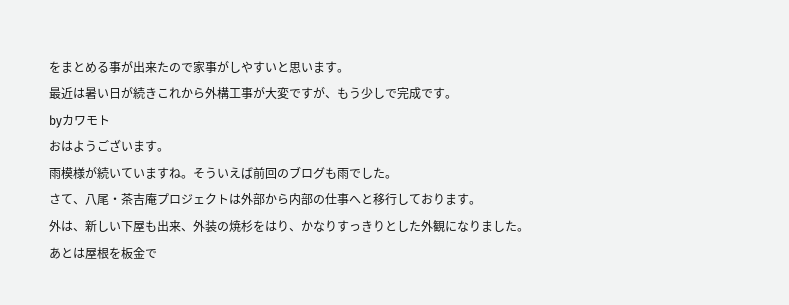をまとめる事が出来たので家事がしやすいと思います。
最近は暑い日が続きこれから外構工事が大変ですが、もう少しで完成です。
byカワモト
おはようございます。
雨模様が続いていますね。そういえば前回のブログも雨でした。
さて、八尾・茶吉庵プロジェクトは外部から内部の仕事へと移行しております。
外は、新しい下屋も出来、外装の焼杉をはり、かなりすっきりとした外観になりました。
あとは屋根を板金で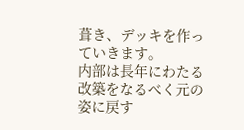葺き、デッキを作っていきます。
内部は長年にわたる改築をなるべく元の姿に戻す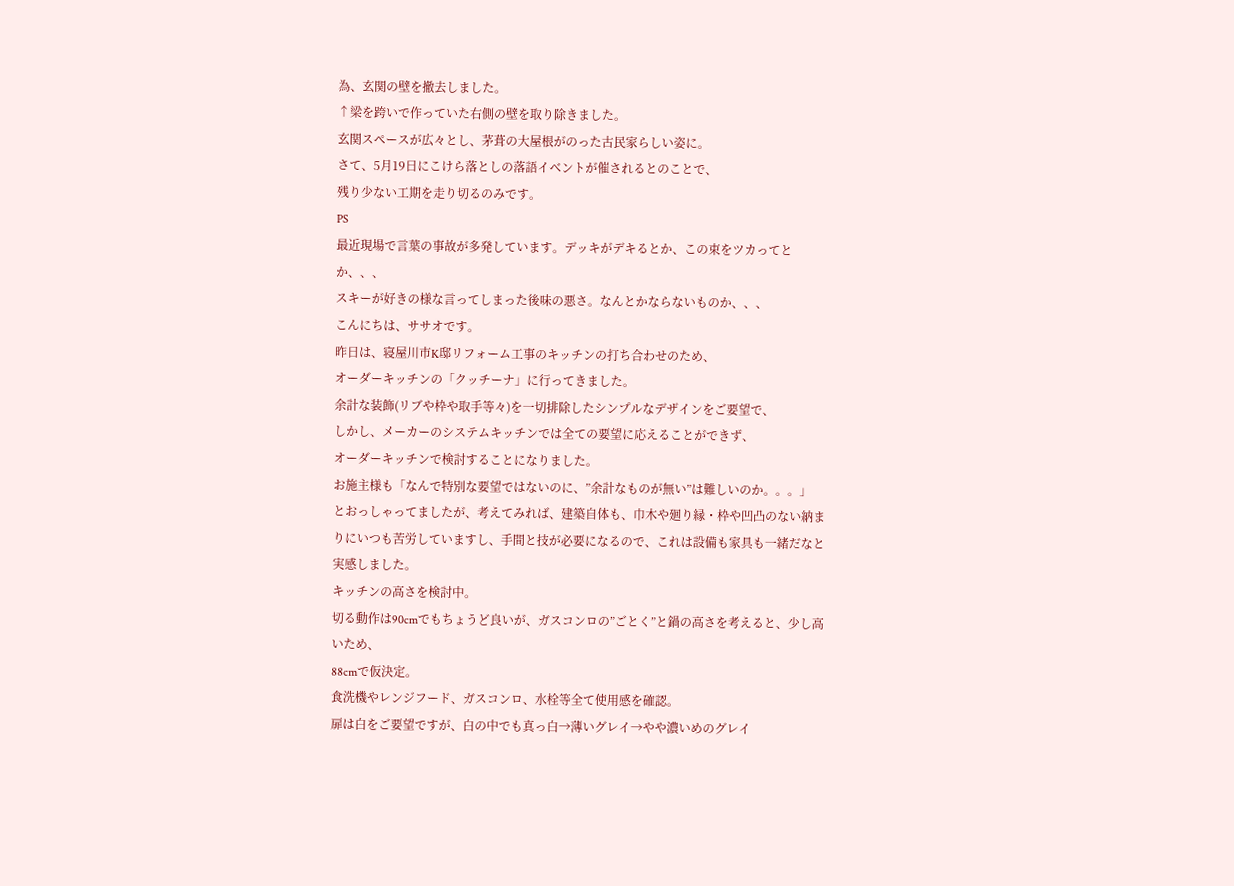為、玄関の壁を撤去しました。
↑梁を跨いで作っていた右側の壁を取り除きました。
玄関スペースが広々とし、茅葺の大屋根がのった古民家らしい姿に。
さて、5月19日にこけら落としの落語イベントが催されるとのことで、
残り少ない工期を走り切るのみです。
PS
最近現場で言葉の事故が多発しています。デッキがデキるとか、この束をツカってとか、、、
スキーが好きの様な言ってしまった後味の悪さ。なんとかならないものか、、、
こんにちは、ササオです。
昨日は、寝屋川市K邸リフォーム工事のキッチンの打ち合わせのため、
オーダーキッチンの「クッチーナ」に行ってきました。
余計な装飾(リブや枠や取手等々)を一切排除したシンプルなデザインをご要望で、
しかし、メーカーのシステムキッチンでは全ての要望に応えることができず、
オーダーキッチンで検討することになりました。
お施主様も「なんで特別な要望ではないのに、”余計なものが無い”は難しいのか。。。」
とおっしゃってましたが、考えてみれば、建築自体も、巾木や廻り縁・枠や凹凸のない納まりにいつも苦労していますし、手間と技が必要になるので、これは設備も家具も一緒だなと実感しました。
キッチンの高さを検討中。
切る動作は90cmでもちょうど良いが、ガスコンロの”ごとく”と鍋の高さを考えると、少し高いため、
88cmで仮決定。
食洗機やレンジフード、ガスコンロ、水栓等全て使用感を確認。
扉は白をご要望ですが、白の中でも真っ白→薄いグレイ→やや濃いめのグレイ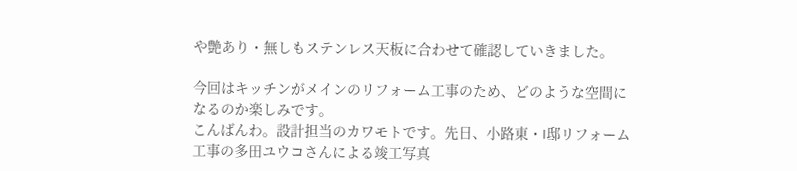や艶あり・無しもステンレス天板に合わせて確認していきました。

今回はキッチンがメインのリフォーム工事のため、どのような空間になるのか楽しみです。
こんばんわ。設計担当のカワモトです。先日、小路東・I邸リフォーム工事の多田ユウコさんによる竣工写真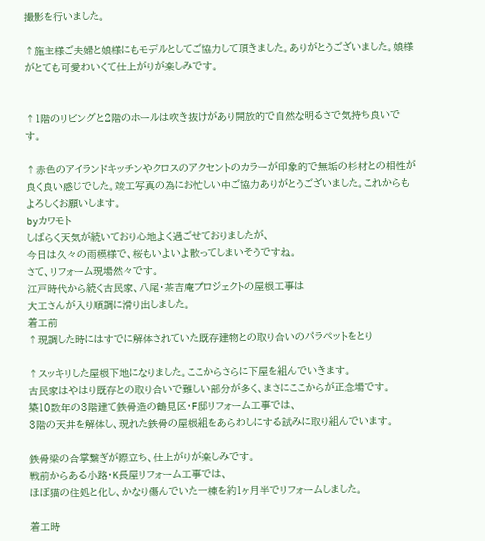撮影を行いました。

↑施主様ご夫婦と娘様にもモデルとしてご協力して頂きました。ありがとうございました。娘様がとても可愛わいくて仕上がりが楽しみです。


↑1階のリビングと2階のホールは吹き抜けがあり開放的で自然な明るさで気持ち良いです。

↑赤色のアイランドキッチンやクロスのアクセントのカラーが印象的で無垢の杉材との相性が良く良い感じでした。竣工写真の為にお忙しい中ご協力ありがとうございました。これからもよろしくお願いします。
byカワモト
しばらく天気が続いており心地よく過ごせておりましたが、
今日は久々の雨模様で、桜もいよいよ散ってしまいそうですね。
さて、リフォーム現場然々です。
江戸時代から続く古民家、八尾・茶吉庵プロジェクトの屋根工事は
大工さんが入り順調に滑り出しました。
着工前
↑現調した時にはすでに解体されていた既存建物との取り合いのパラペットをとり

↑スッキリした屋根下地になりました。ここからさらに下屋を組んでいきます。
古民家はやはり既存との取り合いで難しい部分が多く、まさにここからが正念場です。
築10数年の3階建て鉄骨造の鶴見区・F邸リフォーム工事では、
3階の天井を解体し、現れた鉄骨の屋根組をあらわしにする試みに取り組んでいます。

鉄骨梁の合掌繋ぎが際立ち、仕上がりが楽しみです。
戦前からある小路・K長屋リフォーム工事では、
ほぼ猫の住処と化し、かなり傷んでいた一棟を約1ヶ月半でリフォームしました。

着工時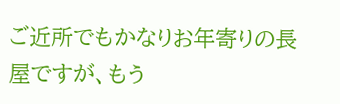ご近所でもかなりお年寄りの長屋ですが、もう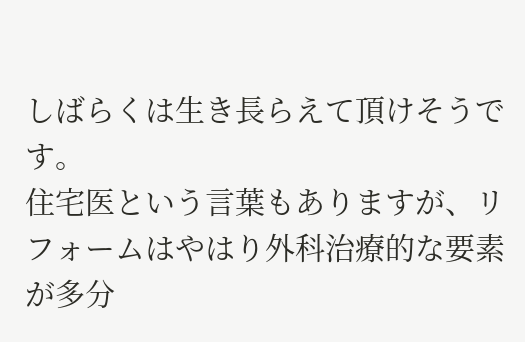しばらくは生き長らえて頂けそうです。
住宅医という言葉もありますが、リフォームはやはり外科治療的な要素が多分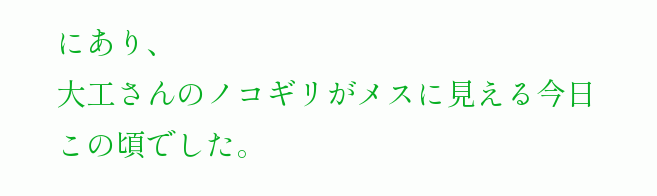にあり、
大工さんのノコギリがメスに見える今日この頃でした。